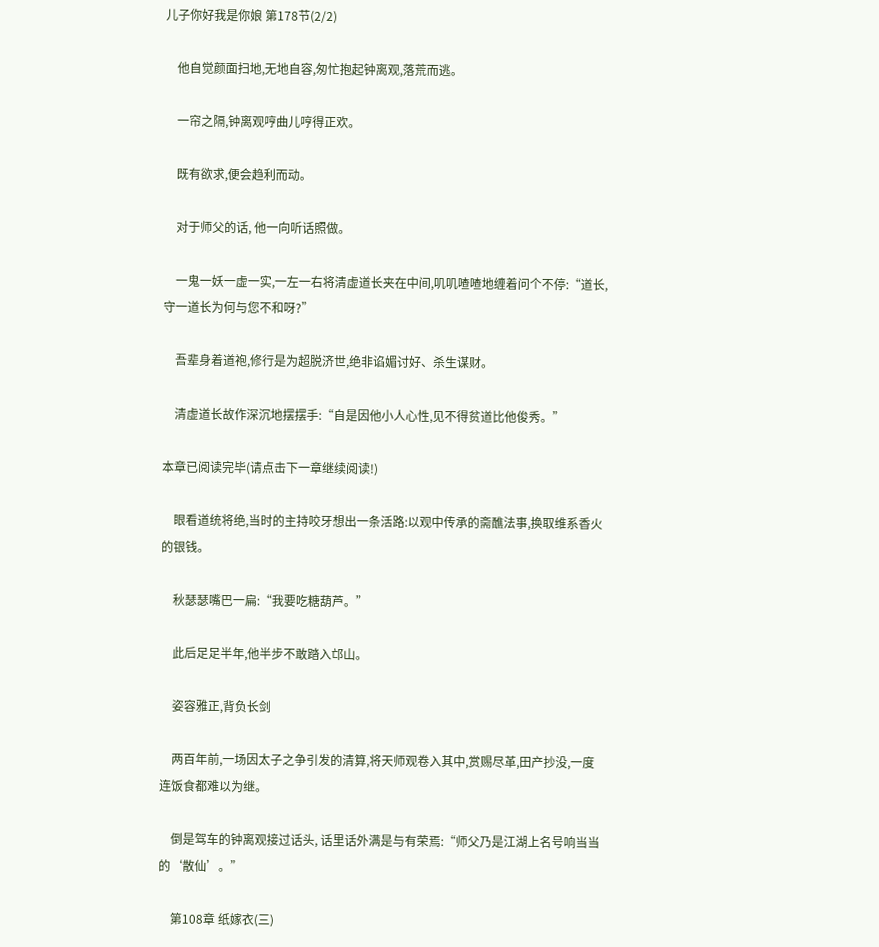儿子你好我是你娘 第178节(2/2)

    他自觉颜面扫地,无地自容,匆忙抱起钟离观,落荒而逃。

    一帘之隔,钟离观哼曲儿哼得正欢。

    既有欲求,便会趋利而动。

    对于师父的话, 他一向听话照做。

    一鬼一妖一虚一实,一左一右将清虚道长夹在中间,叽叽喳喳地缠着问个不停:“道长, 守一道长为何与您不和呀?”

    吾辈身着道袍,修行是为超脱济世,绝非谄媚讨好、杀生谋财。

    清虚道长故作深沉地摆摆手:“自是因他小人心性,见不得贫道比他俊秀。”

本章已阅读完毕(请点击下一章继续阅读!)

    眼看道统将绝,当时的主持咬牙想出一条活路:以观中传承的斋醮法事,换取维系香火的银钱。

    秋瑟瑟嘴巴一扁:“我要吃糖葫芦。”

    此后足足半年,他半步不敢踏入邙山。

    姿容雅正,背负长剑

    两百年前,一场因太子之争引发的清算,将天师观卷入其中,赏赐尽革,田产抄没,一度连饭食都难以为继。

    倒是驾车的钟离观接过话头, 话里话外满是与有荣焉:“师父乃是江湖上名号响当当的‘散仙’。”

    第108章 纸嫁衣(三)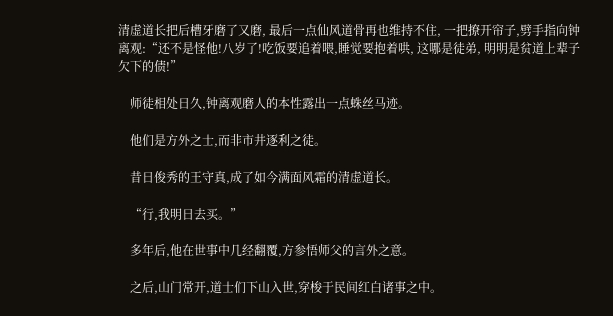清虚道长把后槽牙磨了又磨, 最后一点仙风道骨再也维持不住, 一把撩开帘子,劈手指向钟离观:“还不是怪他!八岁了!吃饭要追着喂,睡觉要抱着哄, 这哪是徒弟, 明明是贫道上辈子欠下的债!”

    师徒相处日久,钟离观磨人的本性露出一点蛛丝马迹。

    他们是方外之士,而非市井逐利之徒。

    昔日俊秀的王守真,成了如今满面风霜的清虚道长。

    “行,我明日去买。”

    多年后,他在世事中几经翻覆,方参悟师父的言外之意。

    之后,山门常开,道士们下山入世,穿梭于民间红白诸事之中。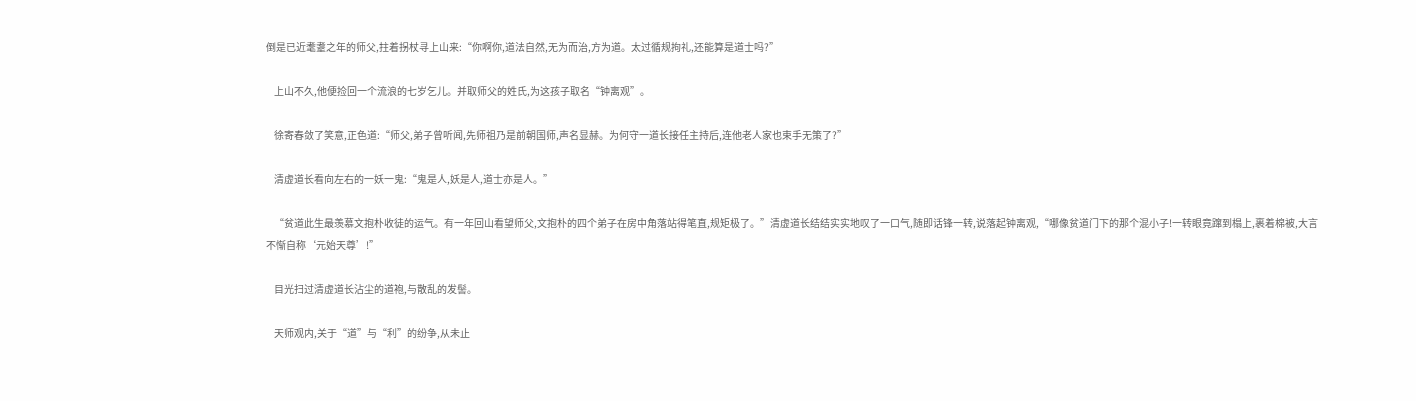倒是已近耄耋之年的师父,拄着拐杖寻上山来:“你啊你,道法自然,无为而治,方为道。太过循规拘礼,还能算是道士吗?”

    上山不久,他便捡回一个流浪的七岁乞儿。并取师父的姓氏,为这孩子取名“钟离观”。

    徐寄春敛了笑意,正色道:“师父,弟子曾听闻,先师祖乃是前朝国师,声名显赫。为何守一道长接任主持后,连他老人家也束手无策了?”

    清虚道长看向左右的一妖一鬼:“鬼是人,妖是人,道士亦是人。”

    “贫道此生最羡慕文抱朴收徒的运气。有一年回山看望师父,文抱朴的四个弟子在房中角落站得笔直,规矩极了。”清虚道长结结实实地叹了一口气,随即话锋一转,说落起钟离观,“哪像贫道门下的那个混小子!一转眼竟蹿到榻上,裹着棉被,大言不惭自称‘元始天尊’!”

    目光扫过清虚道长沾尘的道袍,与散乱的发髻。

    天师观内,关于“道”与“利”的纷争,从未止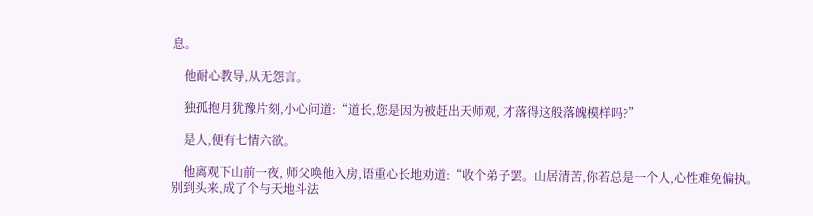息。

    他耐心教导,从无怨言。

    独孤抱月犹豫片刻,小心问道:“道长,您是因为被赶出天师观, 才落得这般落魄模样吗?”

    是人,便有七情六欲。

    他离观下山前一夜, 师父唤他入房,语重心长地劝道:“收个弟子罢。山居清苦,你若总是一个人,心性难免偏执。别到头来,成了个与天地斗法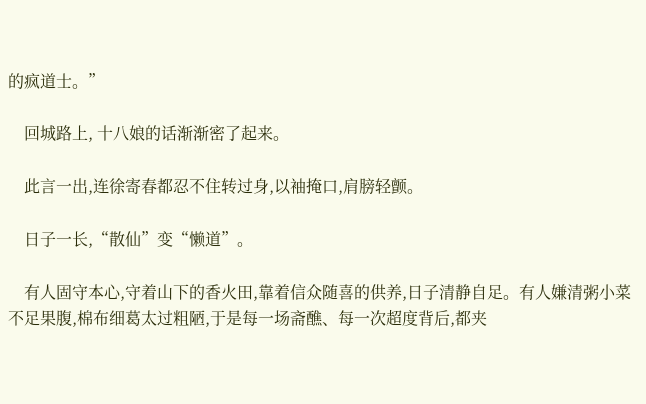的疯道士。”

    回城路上, 十八娘的话渐渐密了起来。

    此言一出,连徐寄春都忍不住转过身,以袖掩口,肩膀轻颤。

    日子一长,“散仙”变“懒道”。

    有人固守本心,守着山下的香火田,靠着信众随喜的供养,日子清静自足。有人嫌清粥小菜不足果腹,棉布细葛太过粗陋,于是每一场斋醮、每一次超度背后,都夹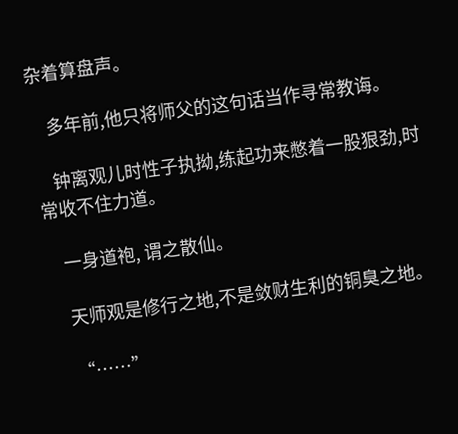杂着算盘声。

    多年前,他只将师父的这句话当作寻常教诲。

    钟离观儿时性子执拗,练起功来憋着一股狠劲,时常收不住力道。

    一身道袍, 谓之散仙。

    天师观是修行之地,不是敛财生利的铜臭之地。

    “……”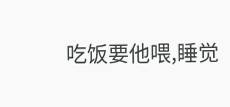吃饭要他喂,睡觉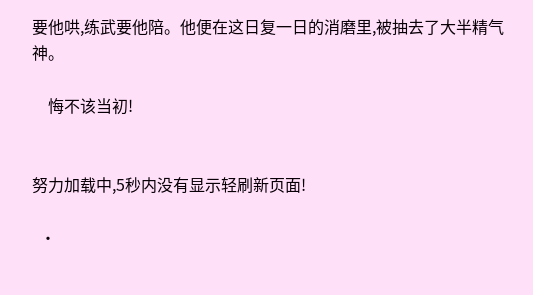要他哄,练武要他陪。他便在这日复一日的消磨里,被抽去了大半精气神。

    悔不该当初!


努力加载中,5秒内没有显示轻刷新页面!

  •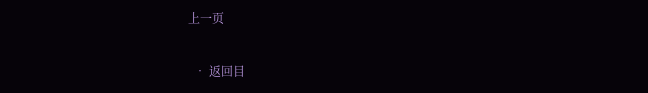上一页

  • 返回目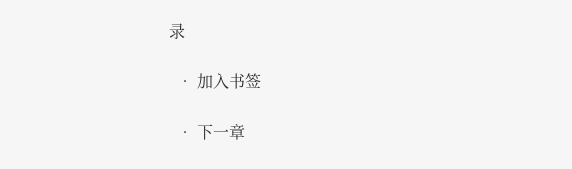录

  • 加入书签

  • 下一章